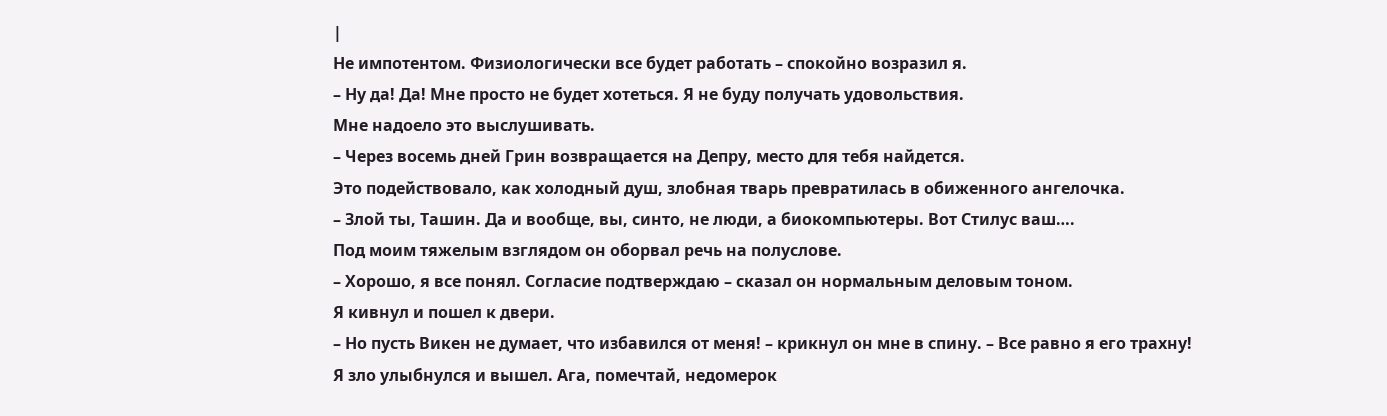|
Не импотентом. Физиологически все будет работать – спокойно возразил я.
– Ну да! Да! Мне просто не будет хотеться. Я не буду получать удовольствия.
Мне надоело это выслушивать.
– Через восемь дней Грин возвращается на Депру, место для тебя найдется.
Это подействовало, как холодный душ, злобная тварь превратилась в обиженного ангелочка.
– Злой ты, Ташин. Да и вообще, вы, синто, не люди, а биокомпьютеры. Вот Стилус ваш….
Под моим тяжелым взглядом он оборвал речь на полуслове.
– Хорошо, я все понял. Согласие подтверждаю – сказал он нормальным деловым тоном.
Я кивнул и пошел к двери.
– Но пусть Викен не думает, что избавился от меня! – крикнул он мне в спину. – Все равно я его трахну!
Я зло улыбнулся и вышел. Ага, помечтай, недомерок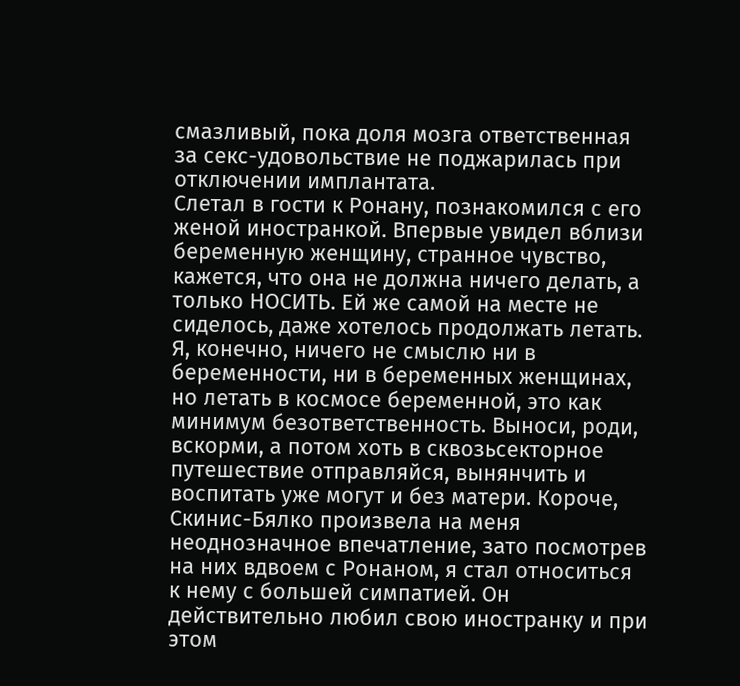смазливый, пока доля мозга ответственная за секс-удовольствие не поджарилась при отключении имплантата.
Слетал в гости к Ронану, познакомился с его женой иностранкой. Впервые увидел вблизи беременную женщину, странное чувство, кажется, что она не должна ничего делать, а только НОСИТЬ. Ей же самой на месте не сиделось, даже хотелось продолжать летать. Я, конечно, ничего не смыслю ни в беременности, ни в беременных женщинах, но летать в космосе беременной, это как минимум безответственность. Выноси, роди, вскорми, а потом хоть в сквозьсекторное путешествие отправляйся, вынянчить и воспитать уже могут и без матери. Короче, Скинис-Бялко произвела на меня неоднозначное впечатление, зато посмотрев на них вдвоем с Ронаном, я стал относиться к нему с большей симпатией. Он действительно любил свою иностранку и при этом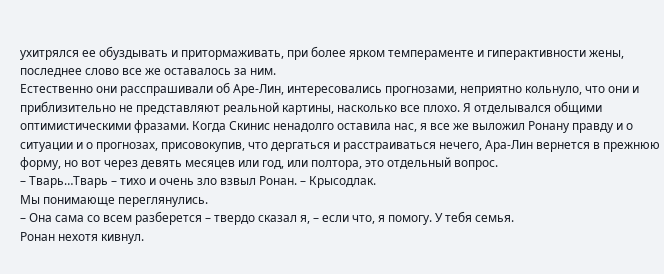ухитрялся ее обуздывать и притормаживать, при более ярком темпераменте и гиперактивности жены, последнее слово все же оставалось за ним.
Естественно они расспрашивали об Аре-Лин, интересовались прогнозами, неприятно кольнуло, что они и приблизительно не представляют реальной картины, насколько все плохо. Я отделывался общими оптимистическими фразами. Когда Скинис ненадолго оставила нас, я все же выложил Ронану правду и о ситуации и о прогнозах, присовокупив, что дергаться и расстраиваться нечего, Ара-Лин вернется в прежнюю форму, но вот через девять месяцев или год, или полтора, это отдельный вопрос.
– Тварь…Тварь – тихо и очень зло взвыл Ронан. – Крысодлак.
Мы понимающе переглянулись.
– Она сама со всем разберется – твердо сказал я, – если что, я помогу. У тебя семья.
Ронан нехотя кивнул.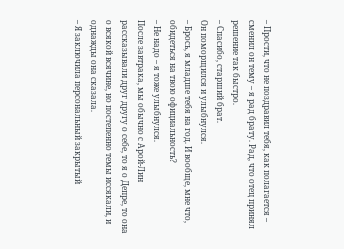– Прости, что не поздравил тебя, как полагается – сменил он тему – я рад брату. Рад, что отец принял решение так быстро.
– Спасибо, старший брат.
Он поморщился и улыбнулся.
– Брось, я младше тебя на год. И вообще, мне что, обидеться на твою официальность?
– Не надо – я тоже улыбнулся.
После завтрака, мы обычно с Арой-Лин рассказывали друг другу о себе, то я о Депре, то она о всякой всячине, но постепенно темы иссякали, и однажды она сказала.
– Я заключила персональный закрытый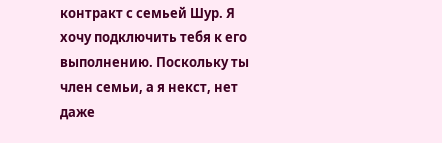контракт с семьей Шур. Я хочу подключить тебя к его выполнению. Поскольку ты член семьи, а я некст, нет даже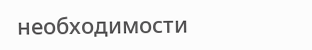необходимости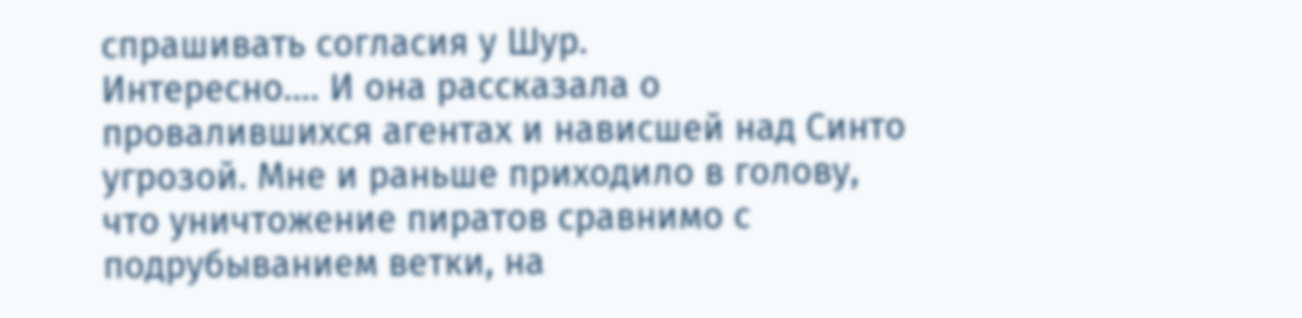спрашивать согласия у Шур.
Интересно…. И она рассказала о провалившихся агентах и нависшей над Синто угрозой. Мне и раньше приходило в голову, что уничтожение пиратов сравнимо с подрубыванием ветки, на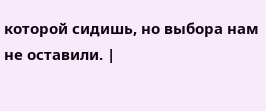которой сидишь, но выбора нам не оставили. |